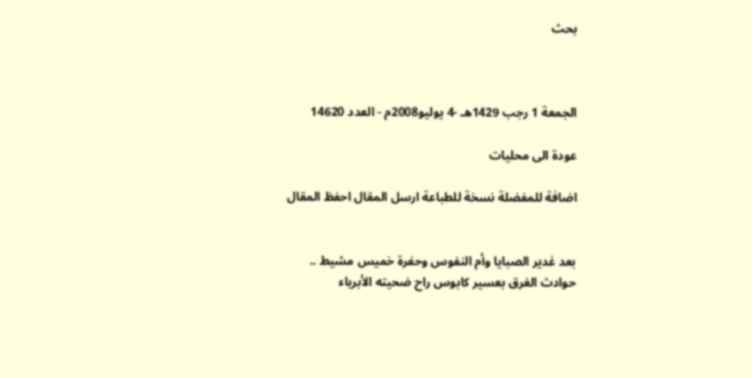بحث



الجمعة 1 رجب 1429هـ -4 يوليو2008م - العدد 14620

عودة الى محليات

اضافة للمفضلة نسخة للطباعة ارسل المقال احفظ المقال


بعد غدير الصبايا وأم النفوس وحفرة خميس مشيط ..
حوادث الغرق بعسير كابوس راح ضحيته الأبرياء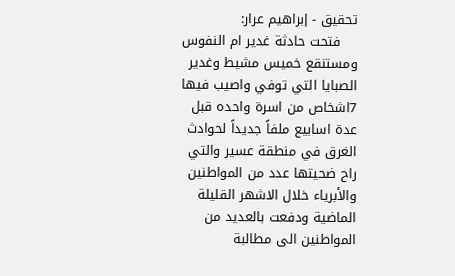تحقيق - إبراهيم عرار:
    فتحت حادثة غدير ام النفوس ومستنقع خميس مشيط وغدير الصبايا التي توفي واصيب فيها 7اشخاص من اسرة واحده قبل عدة اسابيع ملفاً جديداً لحوادث الغرق في منطقة عسير والتي راح ضحيتها عدد من المواطنين والأبرياء خلال الاشهر القليلة الماضية ودفعت بالعديد من المواطنين الى مطالبة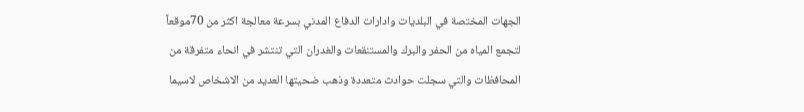الجهات المختصة في البلديات وادارات الدفاع المدني بسرعة معالجة اكثر من 70موقعاً لتجمع المياه من الحفر والبرك والمستنقعات والغدران التي تنتشر في انحاء متفرقة من المحافظات والتي سجلت حوادث متعددة وذهب ضحيتها العديد من الاشخاص لاسيما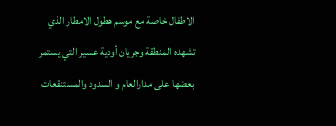الاطفال خاصة مع موسم هطول الامطار الذي تشهده المنطقة وجريان أودية عسير التي يستمر بعضها على مدارالعام و السدود والمستنقعات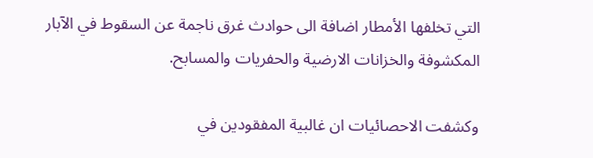التي تخلفها الأمطار اضافة الى حوادث غرق ناجمة عن السقوط في الآبار المكشوفة والخزانات الارضية والحفريات والمسابح.

وكشفت الاحصائيات ان غالبية المفقودين في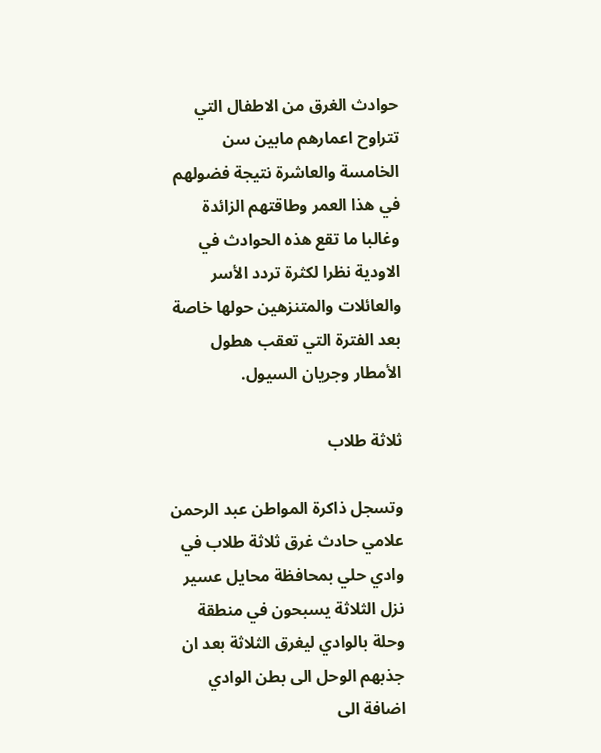حوادث الغرق من الاطفال التي تتراوح اعمارهم مابين سن الخامسة والعاشرة نتيجة فضولهم في هذا العمر وطاقتهم الزائدة وغالبا ما تقع هذه الحوادث في الاودية نظرا لكثرة تردد الأسر والعائلات والمتنزهين حولها خاصة بعد الفترة التي تعقب هطول الأمطار وجريان السيول.

ثلاثة طلاب

وتسجل ذاكرة المواطن عبد الرحمن علامي حادث غرق ثلاثة طلاب في وادي حلي بمحافظة محايل عسير نزل الثلاثة يسبحون في منطقة وحلة بالوادي ليغرق الثلاثة بعد ان جذبهم الوحل الى بطن الوادي اضافة الى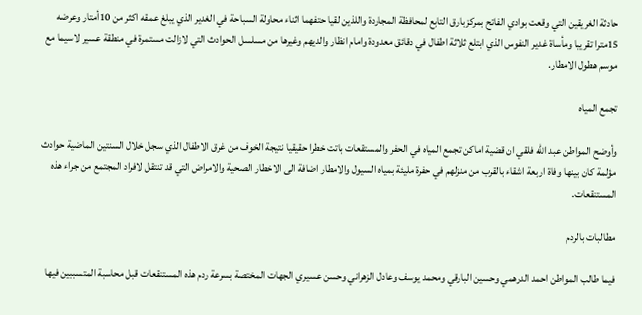حادثة الغريقين التي وقعت بوادي الفاتح بمركزبارق التابع لمحافظة المجاردة واللذين لقيا حتفهما اثناء محاولة السباحة في الغدير الذي يبلغ عمقه اكثر من 10أمتار وعرضه 15مترا تقريبا ومأساة غدير النفوس الذي ابتلع ثلاثة اطفال في دقائق معدودة وامام انظار والديهم وغيرها من مسلسل الحوادث التي لازالت مستمرة في منطقة عسير لاسيما مع موسم هطول الامطار.

تجمع المياه

وأوضح المواطن عبد الله فلقي ان قضية اماكن تجمع المياه في الحفر والمستقعات باتت خطرا حقيقيا نتيجة الخوف من غرق الاطفال الذي سجل خلال السنتين الماضية حوادث مؤلمة كان بينها وفاة اربعة اشقاء بالقرب من منزلهم في حفرة مليئة بمياه السيول والامطار اضافة الى الاخطار الصحية والامراض التي قد تنتقل لافراد المجتمع من جراء هذه المستنقعات.

مطالبات بالردم

فيما طالب المواطن احمد الدرهمي وحسين البارقي ومحمد يوسف وعادل الزهراني وحسن عسيري الجهات المختصة بسرعة ردم هذه المستنقعات قبل محاسبة المتسببين فيها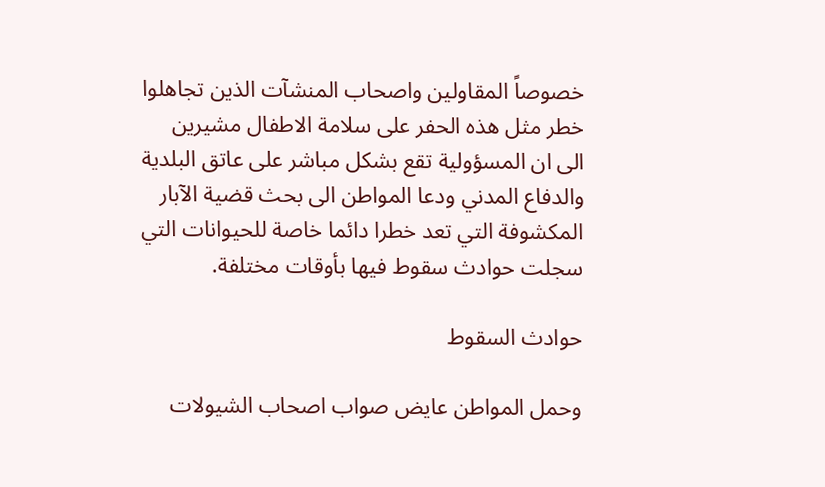خصوصاً المقاولين واصحاب المنشآت الذين تجاهلوا خطر مثل هذه الحفر على سلامة الاطفال مشيرين الى ان المسؤولية تقع بشكل مباشر على عاتق البلدية والدفاع المدني ودعا المواطن الى بحث قضية الآبار المكشوفة التي تعد خطرا دائما خاصة للحيوانات التي سجلت حوادث سقوط فيها بأوقات مختلفة.

حوادث السقوط

وحمل المواطن عايض صواب اصحاب الشيولات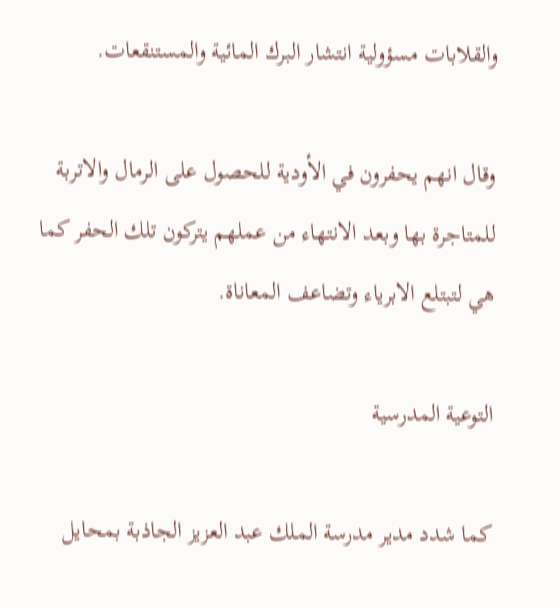والقلابات مسؤولية انتشار البرك المائية والمستنقعات.

وقال انهم يحفرون في الأودية للحصول على الرمال والاتربة للمتاجرة بها وبعد الانتهاء من عملهم يتركون تلك الحفر كما هي لتبتلع الابرياء وتضاعف المعاناة.

التوعية المدرسية

كما شدد مدير مدرسة الملك عبد العزيز الجاذبة بمحايل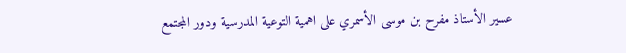عسير الأستاذ مفرح بن موسى الأسمري على اهمية التوعية المدرسية ودور المجتمع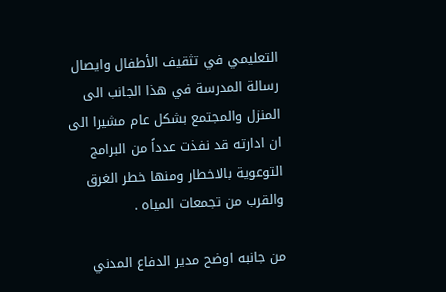التعليمي في تثقيف الأطفال وايصال رسالة المدرسة في هذا الجانب الى المنزل والمجتمع بشكل عام مشيرا الى ان ادارته قد نفذت عدداً من البرامج التوعوية بالاخطار ومنها خطر الغرق والقرب من تجمعات المياه .

من جانبه اوضح مدير الدفاع المدني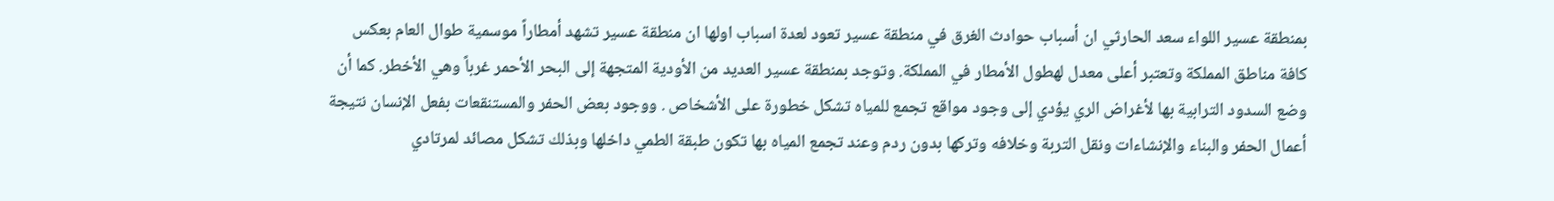بمنطقة عسير اللواء سعد الحارثي ان أسباب حوادث الغرق في منطقة عسير تعود لعدة اسباب اولها ان منطقة عسير تشهد أمطاراً موسمية طوال العام بعكس كافة مناطق المملكة وتعتبر أعلى معدل لهطول الأمطار في المملكة. وتوجد بمنطقة عسير العديد من الأودية المتجهة إلى البحر الأحمر غرباً وهي الأخطر. كما أن وضع السدود الترابية بها لأغراض الري يؤدي إلى وجود مواقع تجمع للمياه تشكل خطورة على الأشخاص . ووجود بعض الحفر والمستنقعات بفعل الإنسان نتيجة أعمال الحفر والبناء والإنشاءات ونقل التربة وخلافه وتركها بدون ردم وعند تجمع المياه بها تكون طبقة الطمي داخلها وبذلك تشكل مصائد لمرتادي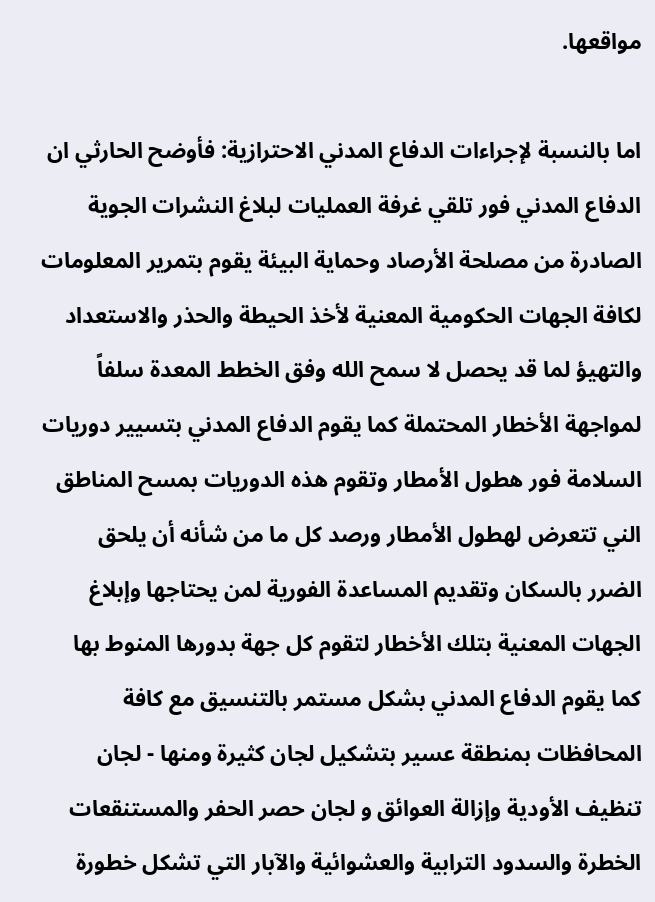مواقعها.

اما بالنسبة لإجراءات الدفاع المدني الاحترازية: فأوضح الحارثي ان الدفاع المدني فور تلقي غرفة العمليات لبلاغ النشرات الجوية الصادرة من مصلحة الأرصاد وحماية البيئة يقوم بتمرير المعلومات لكافة الجهات الحكومية المعنية لأخذ الحيطة والحذر والاستعداد والتهيؤ لما قد يحصل لا سمح الله وفق الخطط المعدة سلفاً لمواجهة الأخطار المحتملة كما يقوم الدفاع المدني بتسيير دوريات السلامة فور هطول الأمطار وتقوم هذه الدوريات بمسح المناطق الني تتعرض لهطول الأمطار ورصد كل ما من شأنه أن يلحق الضرر بالسكان وتقديم المساعدة الفورية لمن يحتاجها وإبلاغ الجهات المعنية بتلك الأخطار لتقوم كل جهة بدورها المنوط بها كما يقوم الدفاع المدني بشكل مستمر بالتنسيق مع كافة المحافظات بمنطقة عسير بتشكيل لجان كثيرة ومنها - لجان تنظيف الأودية وإزالة العوائق و لجان حصر الحفر والمستنقعات الخطرة والسدود الترابية والعشوائية والآبار التي تشكل خطورة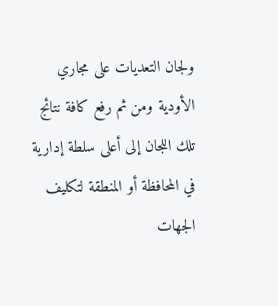ولجان التعديات على مجاري الأودية ومن ثم رفع كافة نتائج تلك اللجان إلى أعلى سلطة إدارية في المحافظة أو المنطقة لتكليف الجهات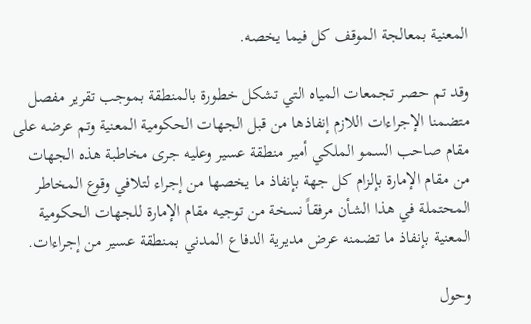المعنية بمعالجة الموقف كل فيما يخصه.

وقد تم حصر تجمعات المياه التي تشكل خطورة بالمنطقة بموجب تقرير مفصل متضمنا الإجراءات اللازم إنفاذها من قبل الجهات الحكومية المعنية وتم عرضه على مقام صاحب السمو الملكي أمير منطقة عسير وعليه جرى مخاطبة هذه الجهات من مقام الإمارة بإلزام كل جهة بإنفاذ ما يخصها من إجراء لتلافي وقوع المخاطر المحتملة في هذا الشأن مرفقاً نسخة من توجيه مقام الإمارة للجهات الحكومية المعنية بإنفاذ ما تضمنه عرض مديرية الدفاع المدني بمنطقة عسير من إجراءات.

وحول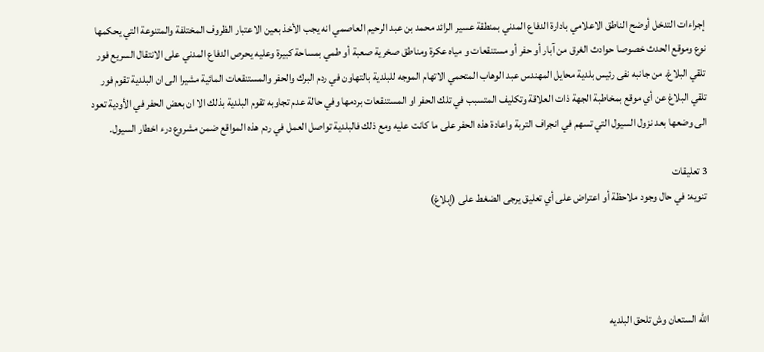إجراءات التدخل أوضح الناطق الاعلامي بادارة الدفاع المدني بمنطقة عسير الرائد محمد بن عبد الرحيم العاصمي انه يجب الأخذ بعين الاعتبار الظروف المختلفة والمتنوعة التي يحكمها نوع وموقع الحدث خصوصا حوادث الغرق من آبار أو حفر أو مستنقعات و مياه عكرة ومناطق صخرية صعبة أو طمي بمساحة كبيرة وعليه يحرص الدفاع المدني على الانتقال السريع فور تلقي البلاغ. من جانبه نفى رئيس بلدية محايل المهندس عبد الوهاب المتحمي الاتهام الموجه للبلدية بالتهاون في ردم البرك والحفر والمستنقعات المائية مشيرا الى ان البلدية تقوم فور تلقي البلاغ عن أي موقع بمخاطبة الجهة ذات العلاقة وتكليف المتسبب في تلك الحفر او المستنقعات بردمها وفي حالة عدم تجاوبه تقوم البلدية بذلك الا ان بعض الحفر في الأودية تعود الى وضعها بعد نزول السيول التي تسهم في انجراف التربة واعادة هذه الحفر على ما كانت عليه ومع ذلك فالبلدية تواصل العمل في ردم هذه المواقع ضمن مشروع درء اخطار السيول.

3 تعليقات
تنويه: في حال وجود ملاحظة أو اعتراض على أي تعليق يرجى الضغط على (إبلاغ)




الله الستعان وش تلحق البلديه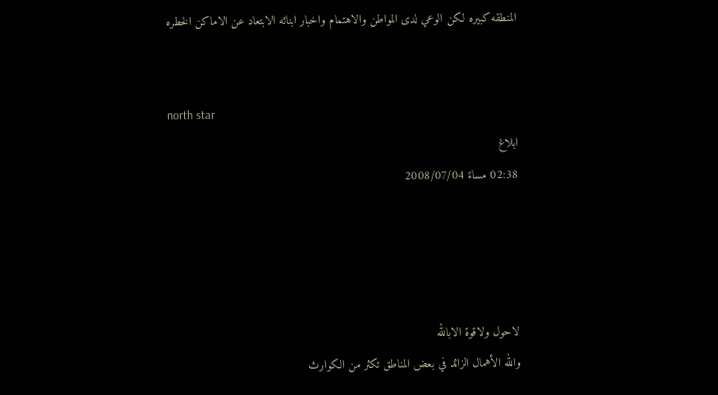المنطقه كبيره لكن الوعي لدى المواطن والاهتمام واخبار ابنائه الابتعاد عن الاماكن الخطره


north star
ابلاغ
02:38 مساءً 2008/07/04




لاحول ولاقوة الابالله
والله الأهمال الزائد في بعض المناطق تكثر من الكوارث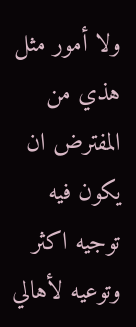ولا أمور مثل هذي من المفترض ان يكون فيه توجيه اكثر وتوعيه لأهالي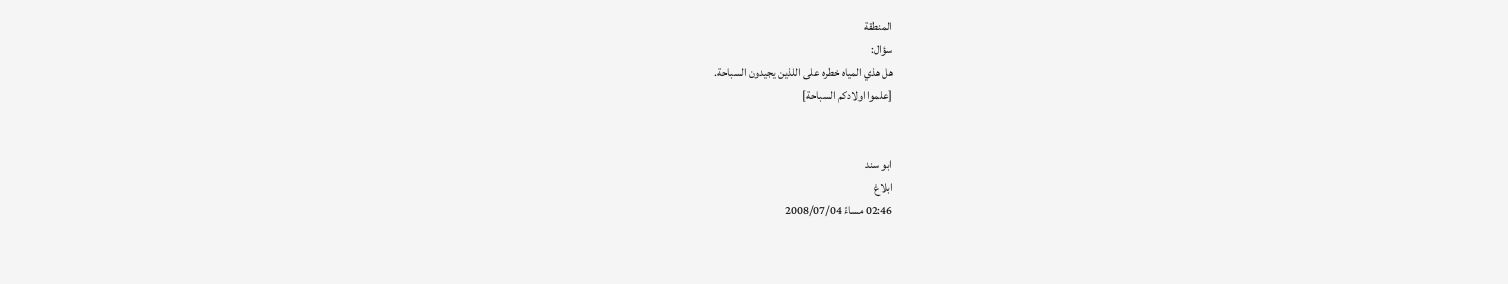المنطقة
سؤال:
هل هذي المياه خطره على اللذين يجيدون السباحة.
[علموا اولادكم السباحة]


ابو سند
ابلاغ
02:46 مساءً 2008/07/04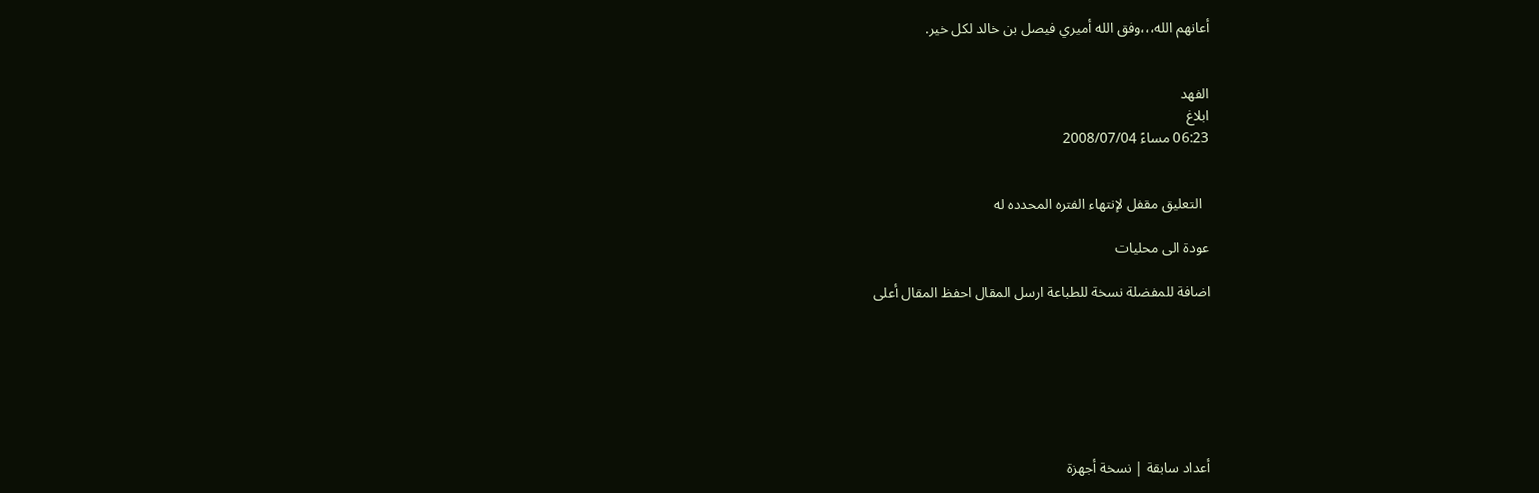أعانهم الله،،،وفق الله أميري فيصل بن خالد لكل خير.


الفهد
ابلاغ
06:23 مساءً 2008/07/04


  التعليق مقفل لإنتهاء الفتره المحدده له

عودة الى محليات

اضافة للمفضلة نسخة للطباعة ارسل المقال احفظ المقال أعلى







أعداد سابقة | نسخة أجهزة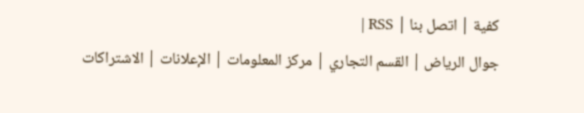كفية | اتصل بنا | RSS |
جوال الرياض | القسم التجاري | مركز المعلومات | الإعلانات | الاشتراكات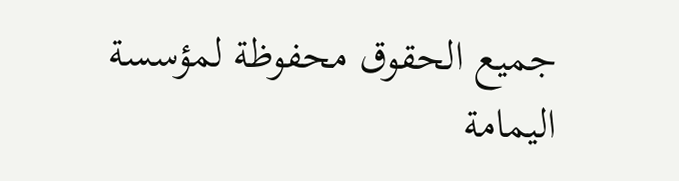جميع الحقوق محفوظة لمؤسسة اليمامة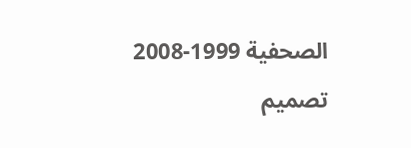الصحفية 1999-2008
تصميم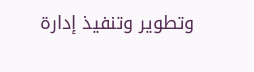وتطوير وتنفيذ إدارة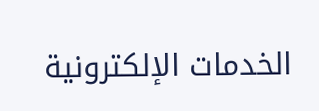الخدمات الإلكترونية